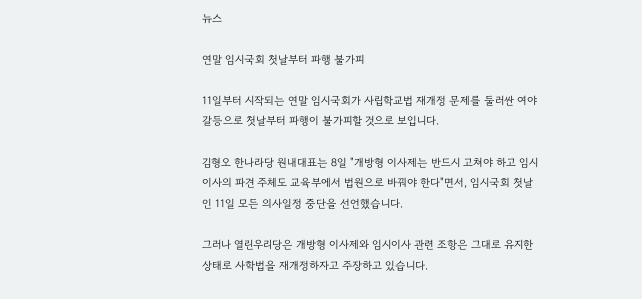뉴스

연말 임시국회 첫날부터 파행 불가피

11일부터 시작되는 연말 임시국회가 사립학교법 재개정 문제를 둘러싼 여야 갈등으로 첫날부터 파행이 불가피할 것으로 보입니다.

김형오 한나라당 원내대표는 8일 "개방형 이사제는 반드시 고쳐야 하고 임시이사의 파견 주체도 교육부에서 법원으로 바꿔야 한다"면서, 임시국회 첫날인 11일 모든 의사일정 중단을 선언했습니다.

그러나 열린우리당은 개방형 이사제와 임시이사 관련 조항은 그대로 유지한 상태로 사학법을 재개정하자고 주장하고 있습니다.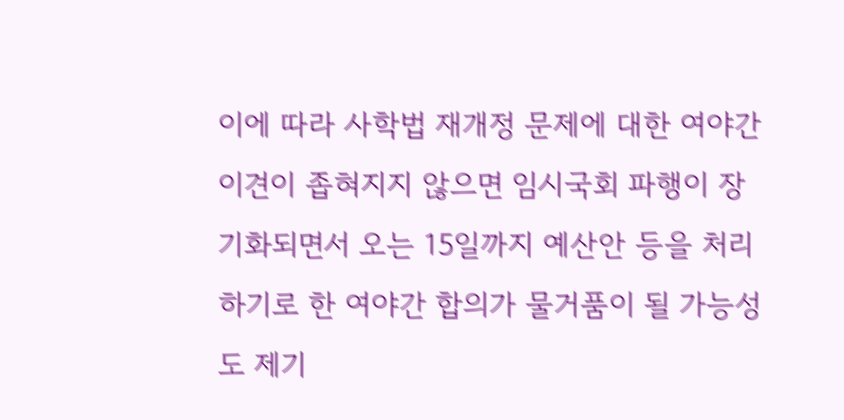이에 따라 사학법 재개정 문제에 대한 여야간 이견이 좁혀지지 않으면 임시국회 파행이 장기화되면서 오는 15일까지 예산안 등을 처리하기로 한 여야간 합의가 물거품이 될 가능성도 제기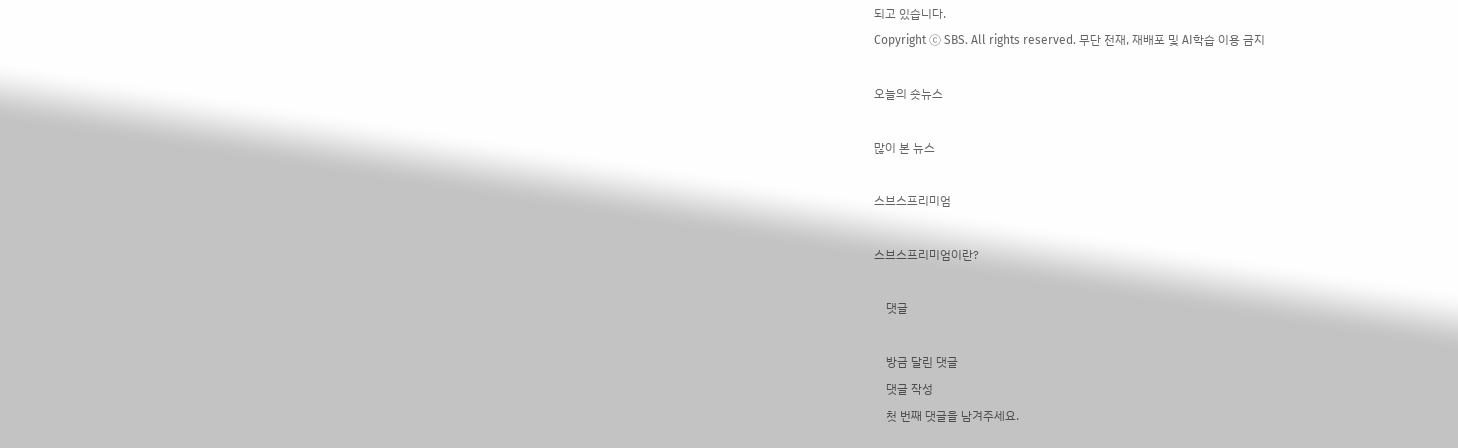되고 있습니다.
Copyright Ⓒ SBS. All rights reserved. 무단 전재, 재배포 및 AI학습 이용 금지

오늘의 숏뉴스

많이 본 뉴스

스브스프리미엄

스브스프리미엄이란?

    댓글

    방금 달린 댓글
    댓글 작성
    첫 번째 댓글을 남겨주세요.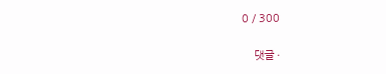0 / 300

    댓글 ∙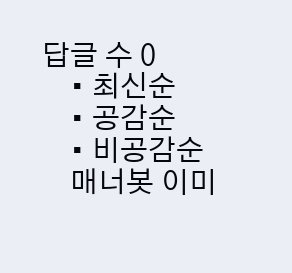답글 수 0
    • 최신순
    • 공감순
    • 비공감순
    매너봇 이미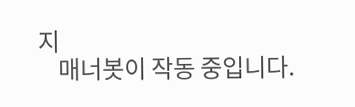지
    매너봇이 작동 중입니다.